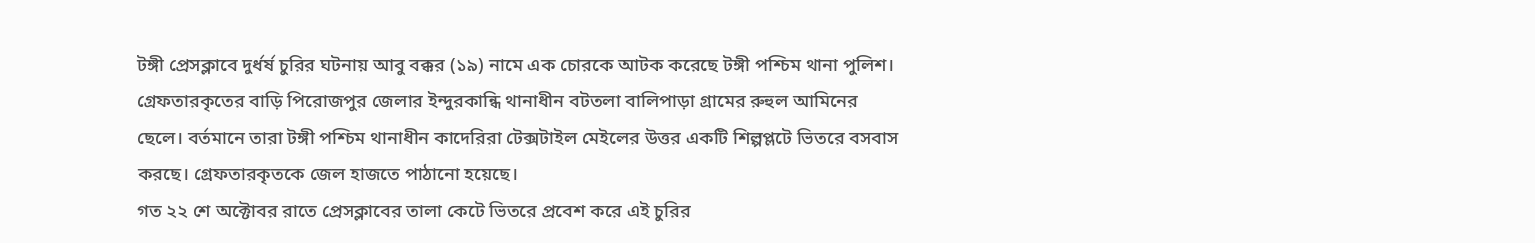টঙ্গী প্রেসক্লাবে দুর্ধর্ষ চুরির ঘটনায় আবু বক্কর (১৯) নামে এক চোরকে আটক করেছে টঙ্গী পশ্চিম থানা পুলিশ। গ্রেফতারকৃতের বাড়ি পিরোজপুর জেলার ইন্দুরকান্ধি থানাধীন বটতলা বালিপাড়া গ্রামের রুহুল আমিনের ছেলে। বর্তমানে তারা টঙ্গী পশ্চিম থানাধীন কাদেরিরা টেক্সটাইল মেইলের উত্তর একটি শিল্পপ্লটে ভিতরে বসবাস করছে। গ্রেফতারকৃতকে জেল হাজতে পাঠানো হয়েছে।
গত ২২ শে অক্টোবর রাতে প্রেসক্লাবের তালা কেটে ভিতরে প্রবেশ করে এই চুরির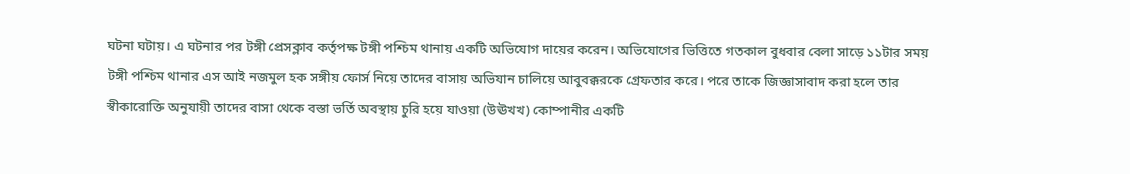ঘটনা ঘটায়। এ ঘটনার পর টঙ্গী প্রেসক্লাব কর্তৃপক্ষ টঙ্গী পশ্চিম থানায় একটি অভিযোগ দায়ের করেন। অভিযোগের ভিত্তিতে গতকাল বুধবার বেলা সাড়ে ১১টার সময় টঙ্গী পশ্চিম থানার এস আই নজমুল হক সঙ্গীয় ফোর্স নিয়ে তাদের বাসায় অভিযান চালিয়ে আবুবক্করকে গ্রেফতার করে। পরে তাকে জিজ্ঞাসাবাদ করা হলে তার স্বীকারোক্তি অনুযায়ী তাদের বাসা থেকে বস্তা ভর্তি অবস্থায় চুরি হয়ে যাওয়া (উঊখখ) কোম্পানীর একটি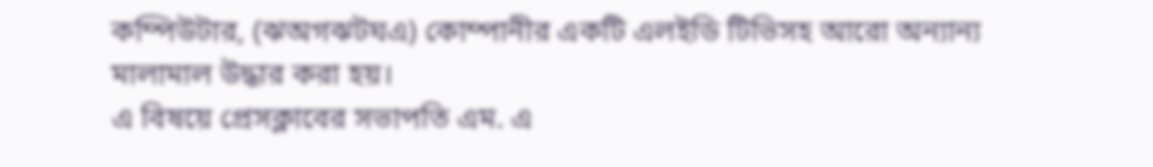কম্পিউটার, (ঝঅগঝটঘএ) কোম্পানীর একটি এলইডি টিভিসহ আরো অন্যান্য মালামাল উদ্ধার করা হয়।
এ বিষয়ে প্রেসক্লাবের সভাপতি এম. এ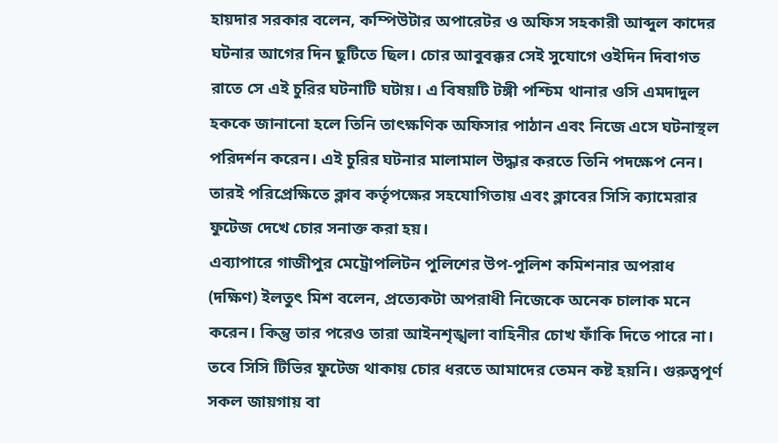হায়দার সরকার বলেন, কম্পিউটার অপারেটর ও অফিস সহকারী আব্দুল কাদের ঘটনার আগের দিন ছুটিতে ছিল। চোর আবুবক্কর সেই সুযোগে ওইদিন দিবাগত রাতে সে এই চুরির ঘটনাটি ঘটায়। এ বিষয়টি টঙ্গী পশ্চিম থানার ওসি এমদাদুল হককে জানানো হলে তিনি তাৎক্ষণিক অফিসার পাঠান এবং নিজে এসে ঘটনাস্থল পরিদর্শন করেন। এই চুরির ঘটনার মালামাল উদ্ধার করতে তিনি পদক্ষেপ নেন। তারই পরিপ্রেক্ষিতে ক্লাব কর্তৃপক্ষের সহযোগিতায় এবং ক্লাবের সিসি ক্যামেরার ফুটেজ দেখে চোর সনাক্ত করা হয়।
এব্যাপারে গাজীপুর মেট্রোপলিটন পুলিশের উপ-পুলিশ কমিশনার অপরাধ (দক্ষিণ) ইলতুৎ মিশ বলেন, প্রত্যেকটা অপরাধী নিজেকে অনেক চালাক মনে করেন। কিন্তু তার পরেও তারা আইনশৃঙ্খলা বাহিনীর চোখ ফাঁকি দিতে পারে না। তবে সিসি টিভির ফুটেজ থাকায় চোর ধরতে আমাদের তেমন কষ্ট হয়নি। গুরুত্বপূর্ণ সকল জায়গায় বা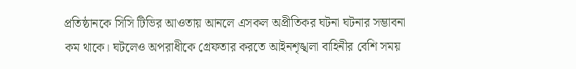প্রতিষ্ঠানকে সিসি টিভির আওতায় আনলে এসকল অপ্রীতিকর ঘটনা ঘটনার সম্ভাবনা কম থাকে। ঘটলেও অপরাধীকে গ্রেফতার করতে আইনশৃঙ্খলা বাহিনীর বেশি সময়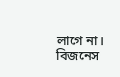লাগে না।
বিজনেস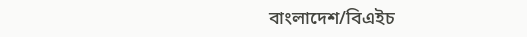বাংলাদেশ/বিএইচ